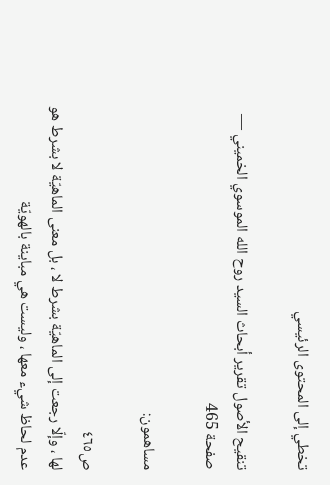تخطي إلى المحتوى الرئيسي

تنقيح الأصول تقرير أبحاث السيد روح الله الموسوي الخميني — صفحة 465

مساهمون:

ص٤٦٥
لها ، وإلّا رجعت إلى الماهيّة بشرط لا ، بل معنى الماهيّة لا بشرط هو عدم لحاظ شيء معها ، وليست هي مباينة بالهويّة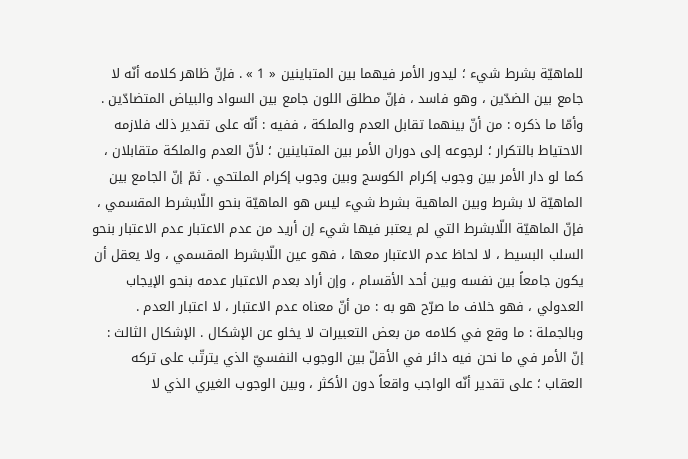للماهيّة بشرط شيء ؛ ليدور الأمر فيهما بين المتباينين « 1 » . فإنّ ظاهر كلامه أنّه لا جامع بين الضدّين ، وهو فاسد ، فإنّ مطلق اللون جامع بين السواد والبياض المتضادّين . وأمّا ما ذكره : من أنّ بينهما تقابل العدم والملكة ، ففيه : أنّه على تقدير ذلك فلازمه الاحتياط بالتكرار ؛ لرجوعه إلى دوران الأمر بين المتباينين ؛ لأنّ العدم والملكة متقابلان ، كما لو دار الأمر بين وجوب إكرام الكوسج وبين وجوب إكرام الملتحي . ثمّ إنّ الجامع بين الماهيّة لا بشرط وبين الماهية بشرط شيء ليس هو الماهيّة بنحو اللّابشرط المقسمي ، فإنّ الماهيّة اللّابشرط التي لم يعتبر فيها شيء إن أريد من عدم الاعتبار عدم الاعتبار بنحو السلب البسيط ، لا لحاظ عدم الاعتبار معها ، فهو عين اللّابشرط المقسمي ، ولا يعقل أن يكون جامعاً بين نفسه وبين أحد الأقسام ، وإن أراد بعدم الاعتبار عدمه بنحو الإيجاب العدولي ، فهو خلاف ما صرّح هو به : من أنّ معناه عدم الاعتبار ، لا اعتبار العدم . وبالجملة : ما وقع في كلامه من بعض التعبيرات لا يخلو عن الإشكال . الإشكال الثالث : إنّ الأمر في ما نحن فيه دائر في الأقلّ بين الوجوب النفسيّ الذي يترتّب على تركه العقاب ؛ على تقدير أنّه الواجب واقعاً دون الأكثر ، وبين الوجوب الغيري الذي لا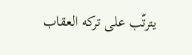يترتّب على تركه العقاب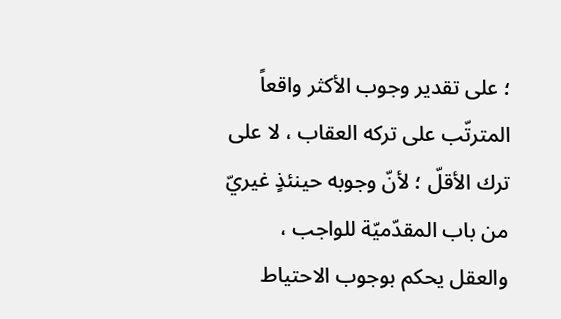؛ على تقدير وجوب الأكثر واقعاً المترتّب على تركه العقاب ، لا على ترك الأقلّ ؛ لأنّ وجوبه حينئذٍ غيريّ من باب المقدّميّة للواجب ، والعقل يحكم بوجوب الاحتياط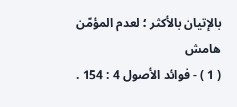بالإتيان بالأكثر ؛ لعدم المؤمّن
هامش
( 1 ) - فوائد الأصول 4 : 154 .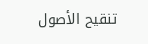تنقيح الأصول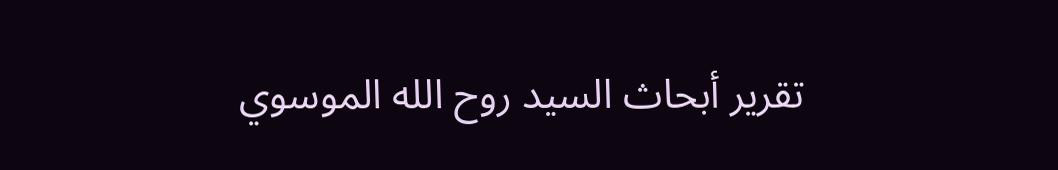تقرير أبحاث السيد روح الله الموسوي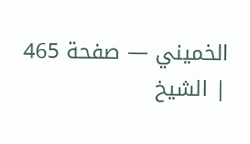الخميني — صفحة 465 | الشيخ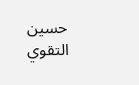حسين التقوي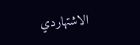الاشتهاردي